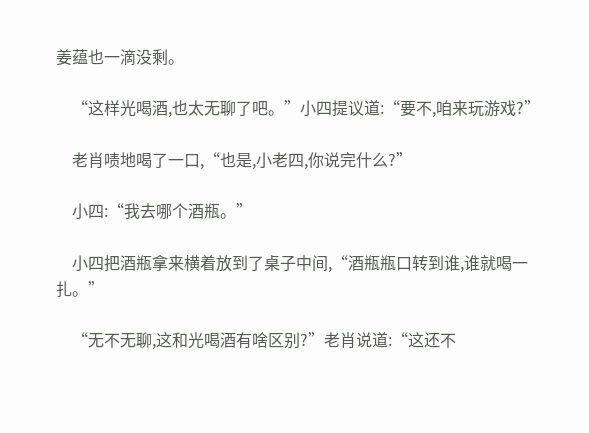姜蕴也一滴没剩。

    “这样光喝酒,也太无聊了吧。”小四提议道:“要不,咱来玩游戏?”

    老肖啧地喝了一口,“也是,小老四,你说完什么?”

    小四:“我去哪个酒瓶。”

    小四把酒瓶拿来横着放到了桌子中间,“酒瓶瓶口转到谁,谁就喝一扎。”

    “无不无聊,这和光喝酒有啥区别?”老肖说道:“这还不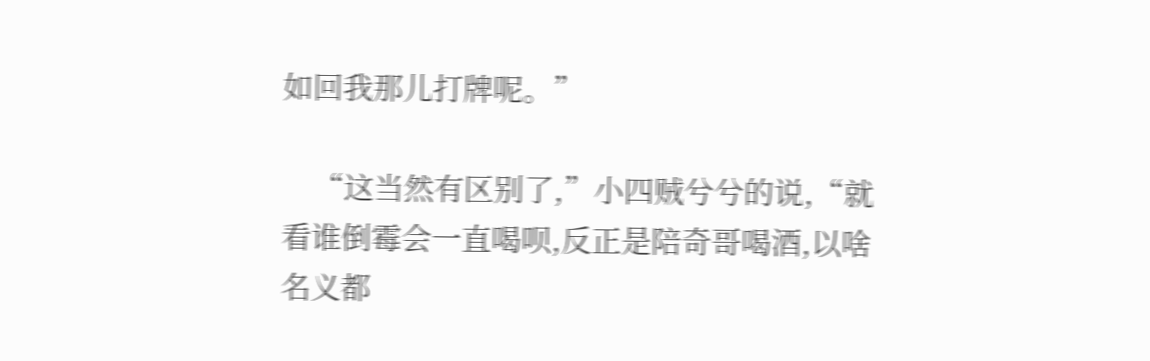如回我那儿打牌呢。”

    “这当然有区别了,”小四贼兮兮的说,“就看谁倒霉会一直喝呗,反正是陪奇哥喝酒,以啥名义都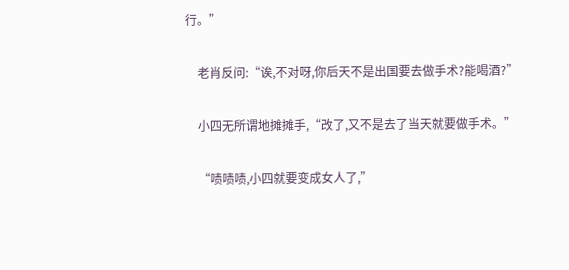行。”

    老肖反问:“诶,不对呀,你后天不是出国要去做手术?能喝酒?”

    小四无所谓地摊摊手,“改了,又不是去了当天就要做手术。”

    “啧啧啧,小四就要变成女人了,”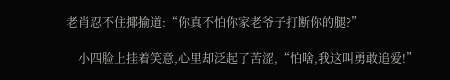老肖忍不住揶揄道:“你真不怕你家老爷子打断你的腿?”

    小四脸上挂着笑意,心里却泛起了苦涩,“怕啥,我这叫勇敢追爱!”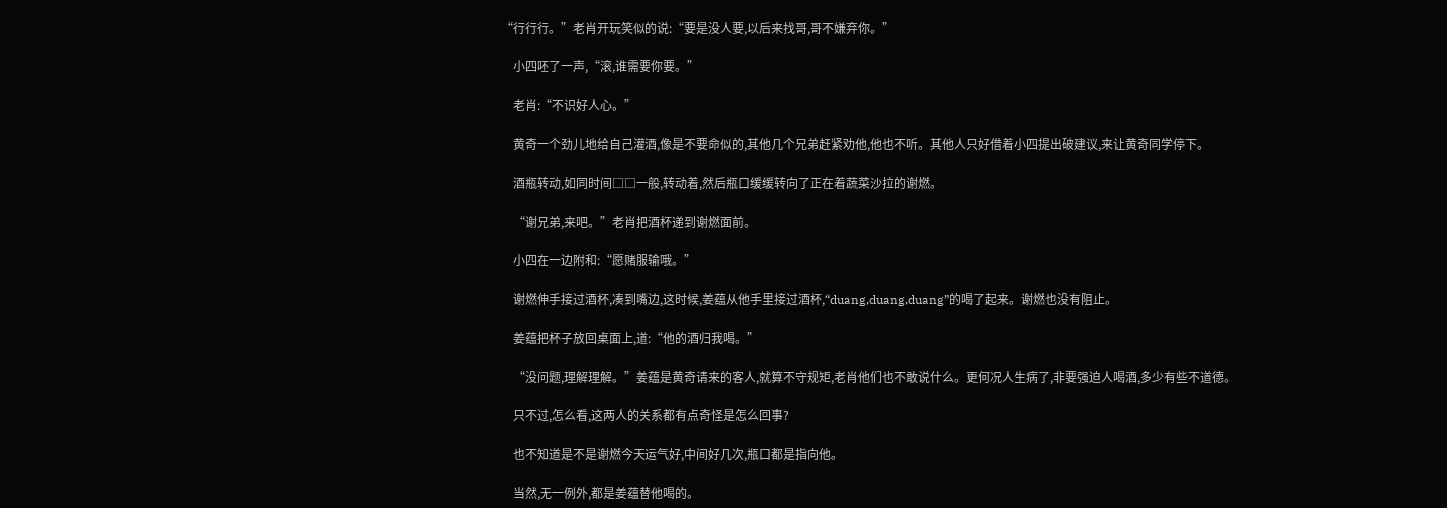“行行行。”老肖开玩笑似的说:“要是没人要,以后来找哥,哥不嫌弃你。”

    小四呸了一声,“滚,谁需要你要。”

    老肖:“不识好人心。”

    黄奇一个劲儿地给自己灌酒,像是不要命似的,其他几个兄弟赶紧劝他,他也不听。其他人只好借着小四提出破建议,来让黄奇同学停下。

    酒瓶转动,如同时间□□一般,转动着,然后瓶口缓缓转向了正在着蔬菜沙拉的谢燃。

    “谢兄弟,来吧。”老肖把酒杯递到谢燃面前。

    小四在一边附和:“愿赌服输哦。”

    谢燃伸手接过酒杯,凑到嘴边,这时候,姜蕴从他手里接过酒杯,“duang,duang,duang”的喝了起来。谢燃也没有阻止。

    姜蕴把杯子放回桌面上,道:“他的酒归我喝。”

    “没问题,理解理解。”姜蕴是黄奇请来的客人,就算不守规矩,老肖他们也不敢说什么。更何况人生病了,非要强迫人喝酒,多少有些不道德。

    只不过,怎么看,这两人的关系都有点奇怪是怎么回事?

    也不知道是不是谢燃今天运气好,中间好几次,瓶口都是指向他。

    当然,无一例外,都是姜蕴替他喝的。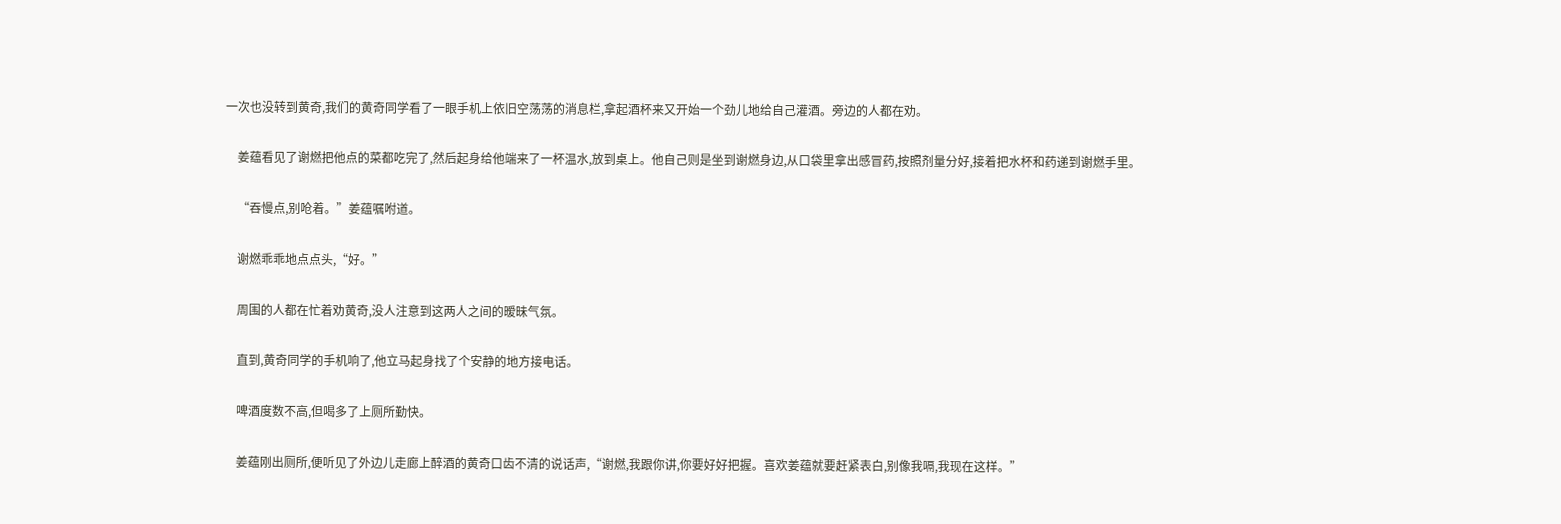一次也没转到黄奇,我们的黄奇同学看了一眼手机上依旧空荡荡的消息栏,拿起酒杯来又开始一个劲儿地给自己灌酒。旁边的人都在劝。

    姜蕴看见了谢燃把他点的菜都吃完了,然后起身给他端来了一杯温水,放到桌上。他自己则是坐到谢燃身边,从口袋里拿出感冒药,按照剂量分好,接着把水杯和药递到谢燃手里。

    “吞慢点,别呛着。”姜蕴嘱咐道。

    谢燃乖乖地点点头,“好。”

    周围的人都在忙着劝黄奇,没人注意到这两人之间的暧昧气氛。

    直到,黄奇同学的手机响了,他立马起身找了个安静的地方接电话。

    啤酒度数不高,但喝多了上厕所勤快。

    姜蕴刚出厕所,便听见了外边儿走廊上醉酒的黄奇口齿不清的说话声,“谢燃,我跟你讲,你要好好把握。喜欢姜蕴就要赶紧表白,别像我嗝,我现在这样。”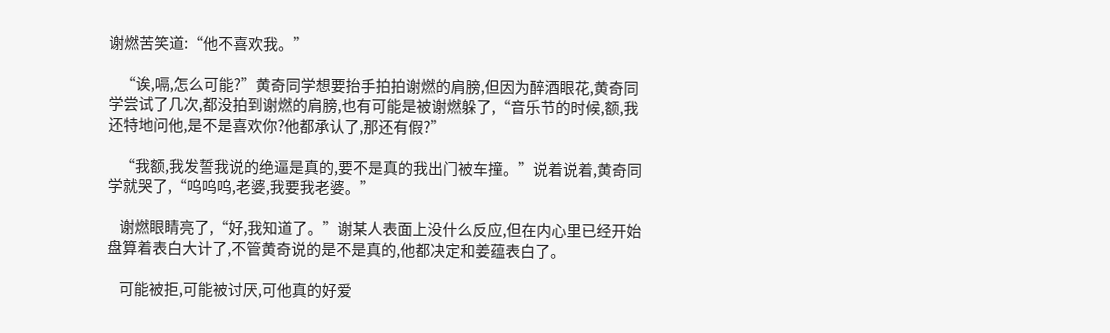谢燃苦笑道:“他不喜欢我。”

    “诶,嗝,怎么可能?”黄奇同学想要抬手拍拍谢燃的肩膀,但因为醉酒眼花,黄奇同学尝试了几次,都没拍到谢燃的肩膀,也有可能是被谢燃躲了,“音乐节的时候,额,我还特地问他,是不是喜欢你?他都承认了,那还有假?”

    “我额,我发誓我说的绝逼是真的,要不是真的我出门被车撞。”说着说着,黄奇同学就哭了,“呜呜呜,老婆,我要我老婆。”

    谢燃眼睛亮了,“好,我知道了。”谢某人表面上没什么反应,但在内心里已经开始盘算着表白大计了,不管黄奇说的是不是真的,他都决定和姜蕴表白了。

    可能被拒,可能被讨厌,可他真的好爱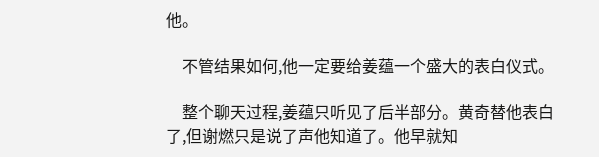他。

    不管结果如何,他一定要给姜蕴一个盛大的表白仪式。

    整个聊天过程,姜蕴只听见了后半部分。黄奇替他表白了,但谢燃只是说了声他知道了。他早就知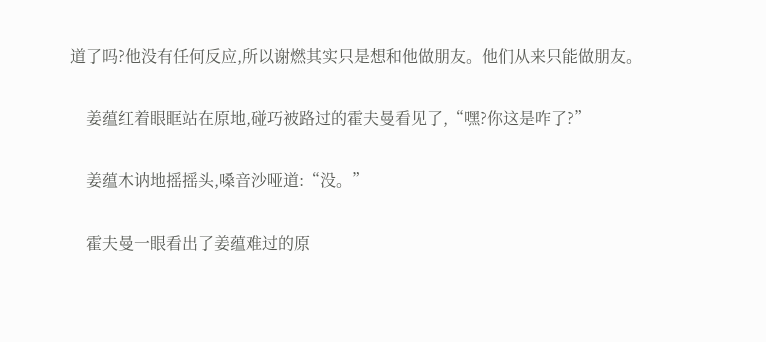道了吗?他没有任何反应,所以谢燃其实只是想和他做朋友。他们从来只能做朋友。

    姜蕴红着眼眶站在原地,碰巧被路过的霍夫曼看见了,“嘿?你这是咋了?”

    姜蕴木讷地摇摇头,嗓音沙哑道:“没。”

    霍夫曼一眼看出了姜蕴难过的原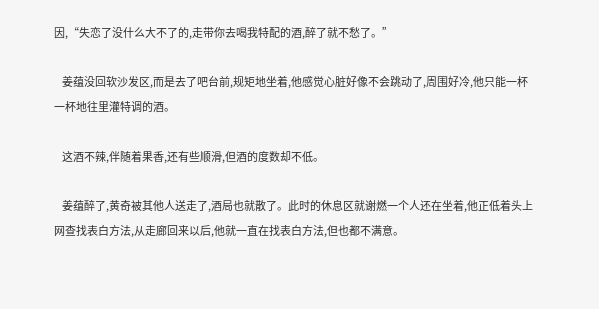因,“失恋了没什么大不了的,走带你去喝我特配的酒,醉了就不愁了。”

    姜蕴没回软沙发区,而是去了吧台前,规矩地坐着,他感觉心脏好像不会跳动了,周围好冷,他只能一杯一杯地往里灌特调的酒。

    这酒不辣,伴随着果香,还有些顺滑,但酒的度数却不低。

    姜蕴醉了,黄奇被其他人送走了,酒局也就散了。此时的休息区就谢燃一个人还在坐着,他正低着头上网查找表白方法,从走廊回来以后,他就一直在找表白方法,但也都不满意。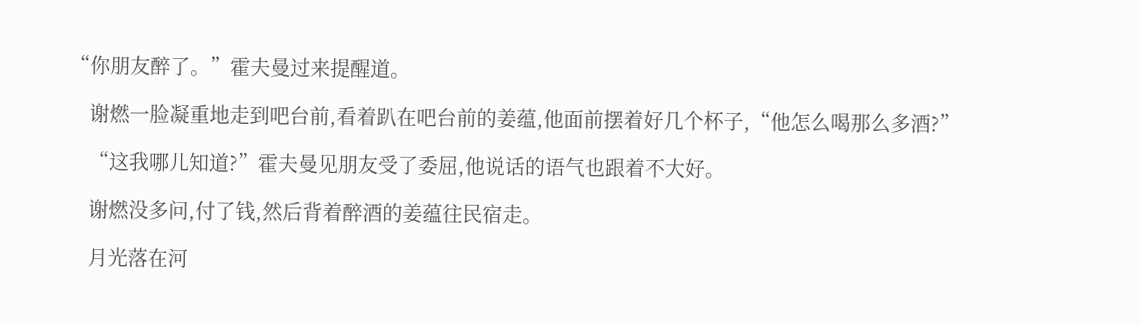“你朋友醉了。”霍夫曼过来提醒道。

    谢燃一脸凝重地走到吧台前,看着趴在吧台前的姜蕴,他面前摆着好几个杯子,“他怎么喝那么多酒?”

    “这我哪儿知道?”霍夫曼见朋友受了委屈,他说话的语气也跟着不大好。

    谢燃没多问,付了钱,然后背着醉酒的姜蕴往民宿走。

    月光落在河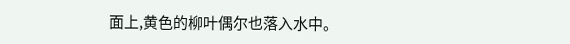面上,黄色的柳叶偶尔也落入水中。